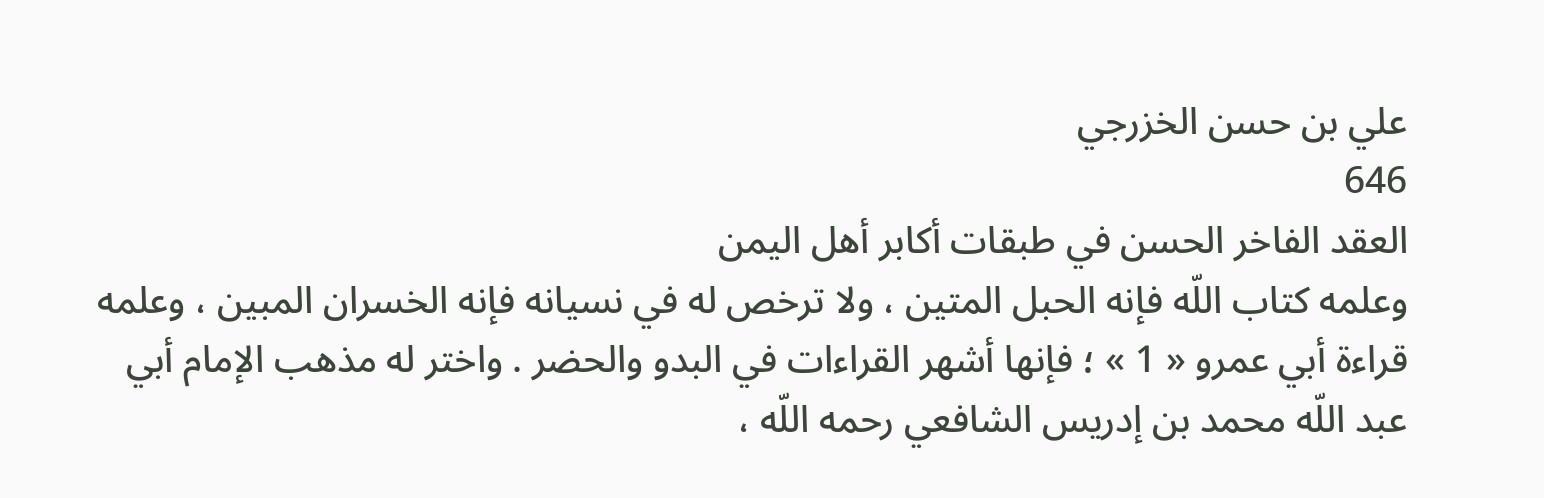علي بن حسن الخزرجي
646
العقد الفاخر الحسن في طبقات أكابر أهل اليمن
وعلمه كتاب اللّه فإنه الحبل المتين ، ولا ترخص له في نسيانه فإنه الخسران المبين ، وعلمه قراءة أبي عمرو « 1 » ؛ فإنها أشهر القراءات في البدو والحضر . واختر له مذهب الإمام أبي عبد اللّه محمد بن إدريس الشافعي رحمه اللّه ،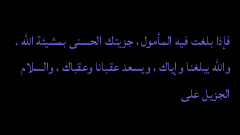فإذا بلغت فيه المأمول ، جزيتك الحسنى بمشيئة اللّه . واللّه يبلغنا وإياك ، ويسعد عقبانا وعقباك ، والسلام الجزيل على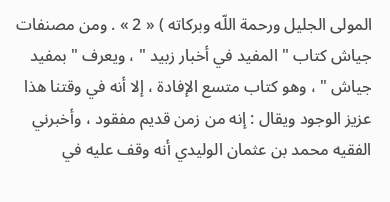المولى الجليل ورحمة اللّه وبركاته ) « 2 » . ومن مصنفات جياش كتاب " المفيد في أخبار زبيد " ، ويعرف " بمفيد جياش " ، وهو كتاب متسع الإفادة ، إلا أنه في وقتنا هذا عزيز الوجود ويقال : إنه من زمن قديم مفقود ، وأخبرني الفقيه محمد بن عثمان الوليدي أنه وقف عليه في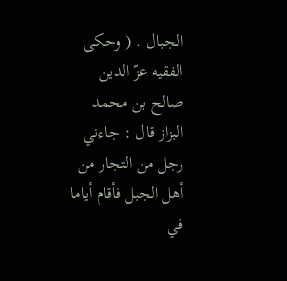الجبال . ( وحكى الفقيه عزّ الدين صالح بن محمد البزاز قال : جاءني رجل من التجار من أهل الجبل فأقام أياما في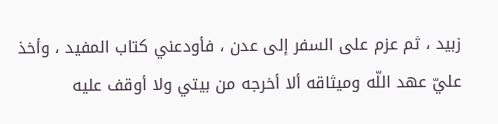زبيد ، ثم عزم على السفر إلى عدن ، فأودعني كتاب المفيد ، وأخذ عليّ عهد اللّه وميثاقه ألا أخرجه من بيتي ولا أوقف عليه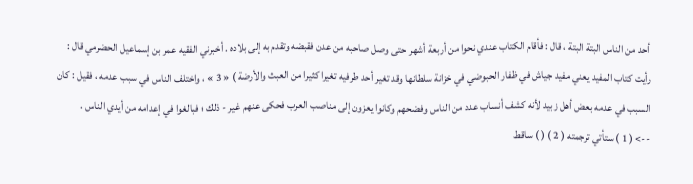أحد من الناس البتة البتة ، قال : فأقام الكتاب عندي نحوا من أربعة أشهر حتى وصل صاحبه من عدن فقبضه وتقدم به إلى بلاده . أخبرني الفقيه عمر بن إسماعيل الحضرمي قال : رأيت كتاب المفيد يعني مفيد جياش في ظفار الحبوضي في خزانة سلطانها وقد تغير أحد طرفيه تغيرا كثيرا من العبث والأرضة ) « 3 » ، واختلف الناس في سبب عدمه ، فقيل : كان السبب في عدمه بعض أهل زبيد لأنه كشف أنساب عدد من الناس وفضحهم وكانوا يعزون إلى مناصب العرب فحكى عنهم غير - ذلك ؛ فبالغوا في إعدامه من أيدي الناس .
--> ( 1 ) ستأتي ترجمته ( 2 ) ( ) ساقط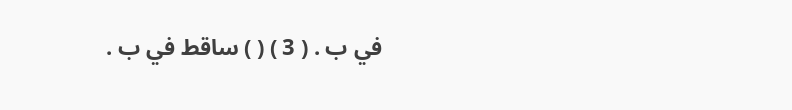في ب . ( 3 ) ( ) ساقط في ب .